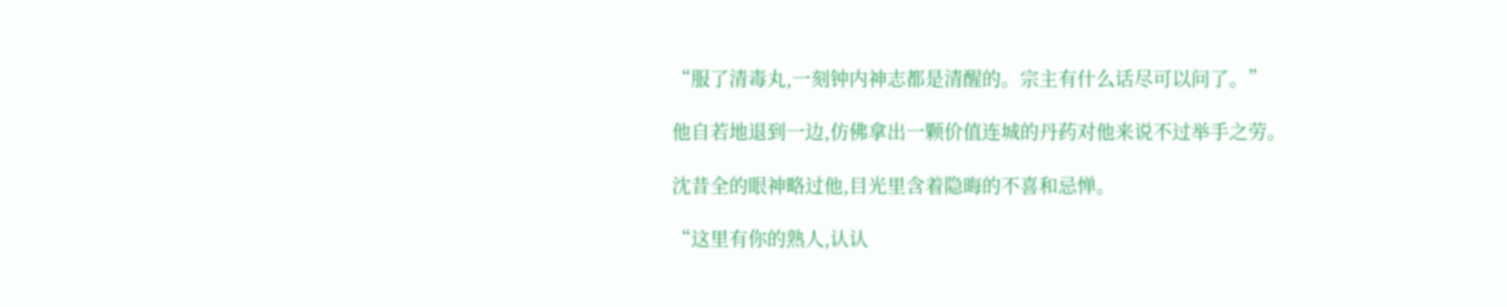“服了清毒丸,一刻钟内神志都是清醒的。宗主有什么话尽可以问了。”

他自若地退到一边,仿佛拿出一颗价值连城的丹药对他来说不过举手之劳。

沈昔全的眼神略过他,目光里含着隐晦的不喜和忌惮。

“这里有你的熟人,认认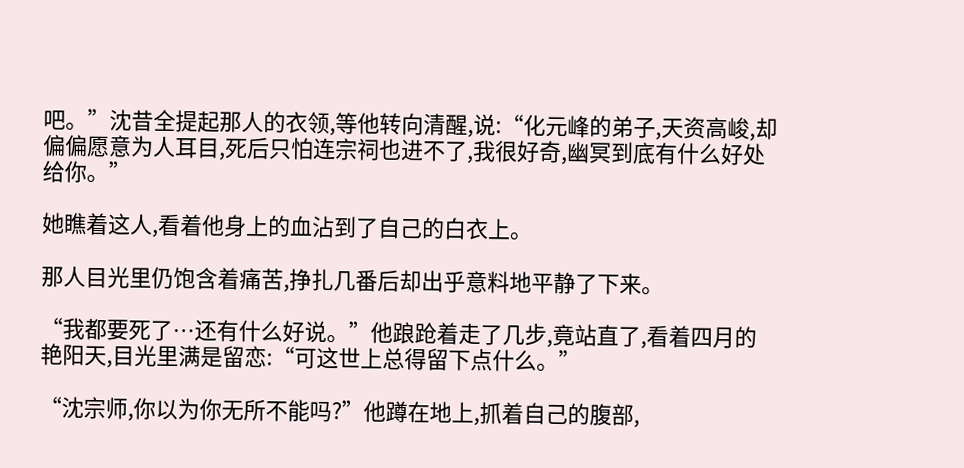吧。”沈昔全提起那人的衣领,等他转向清醒,说:“化元峰的弟子,天资高峻,却偏偏愿意为人耳目,死后只怕连宗祠也进不了,我很好奇,幽冥到底有什么好处给你。”

她瞧着这人,看着他身上的血沾到了自己的白衣上。

那人目光里仍饱含着痛苦,挣扎几番后却出乎意料地平静了下来。

“我都要死了…还有什么好说。”他踉跄着走了几步,竟站直了,看着四月的艳阳天,目光里满是留恋:“可这世上总得留下点什么。”

“沈宗师,你以为你无所不能吗?”他蹲在地上,抓着自己的腹部,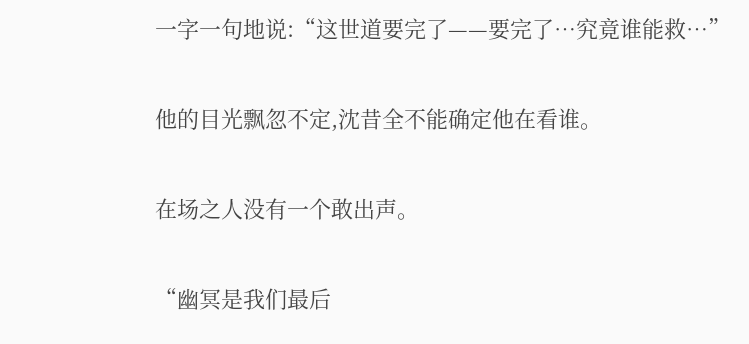一字一句地说:“这世道要完了——要完了…究竟谁能救…”

他的目光飘忽不定,沈昔全不能确定他在看谁。

在场之人没有一个敢出声。

“幽冥是我们最后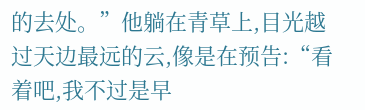的去处。”他躺在青草上,目光越过天边最远的云,像是在预告:“看着吧,我不过是早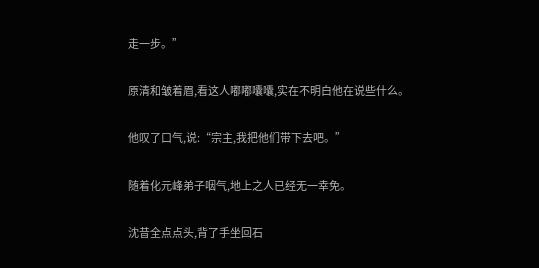走一步。”

原清和皱着眉,看这人嘟嘟囔囔,实在不明白他在说些什么。

他叹了口气,说:“宗主,我把他们带下去吧。”

随着化元峰弟子咽气,地上之人已经无一幸免。

沈昔全点点头,背了手坐回石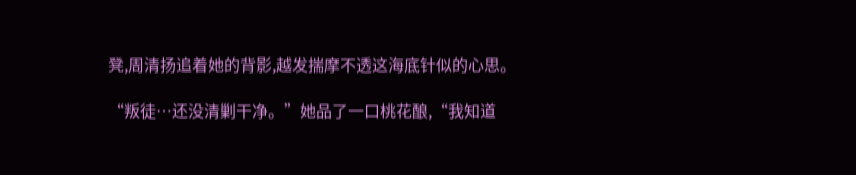凳,周清扬追着她的背影,越发揣摩不透这海底针似的心思。

“叛徒…还没清剿干净。”她品了一口桃花酿,“我知道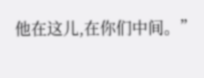他在这儿,在你们中间。”